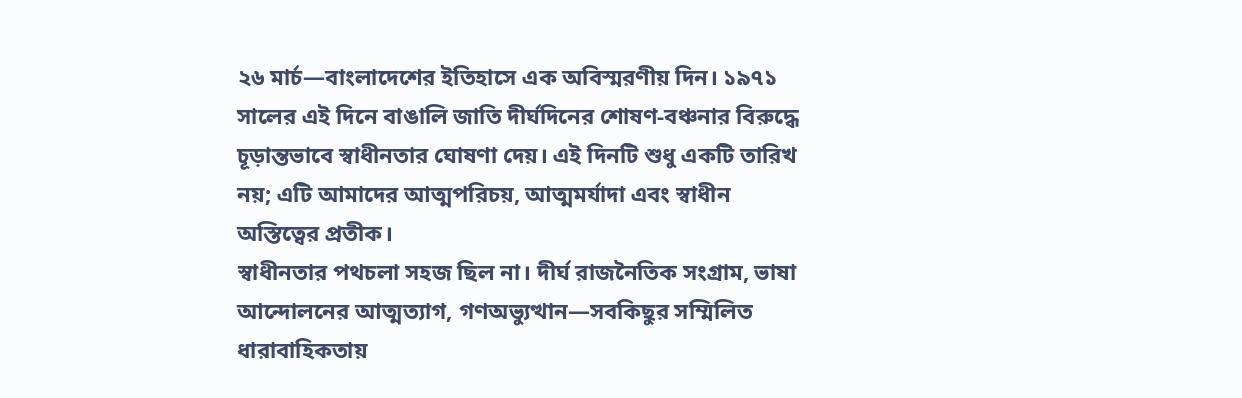২৬ মার্চ—বাংলাদেশের ইতিহাসে এক অবিস্মরণীয় দিন। ১৯৭১ সালের এই দিনে বাঙালি জাতি দীর্ঘদিনের শোষণ-বঞ্চনার বিরুদ্ধে চূড়ান্তভাবে স্বাধীনতার ঘোষণা দেয়। এই দিনটি শুধু একটি তারিখ নয়; এটি আমাদের আত্মপরিচয়, আত্মমর্যাদা এবং স্বাধীন অস্তিত্বের প্রতীক।
স্বাধীনতার পথচলা সহজ ছিল না। দীর্ঘ রাজনৈতিক সংগ্রাম, ভাষা আন্দোলনের আত্মত্যাগ, গণঅভ্যুত্থান—সবকিছুর সম্মিলিত ধারাবাহিকতায়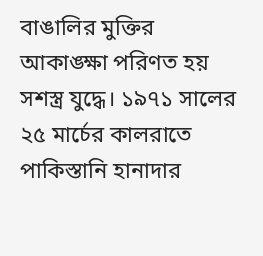বাঙালির মুক্তির আকাঙ্ক্ষা পরিণত হয় সশস্ত্র যুদ্ধে। ১৯৭১ সালের ২৫ মার্চের কালরাতে পাকিস্তানি হানাদার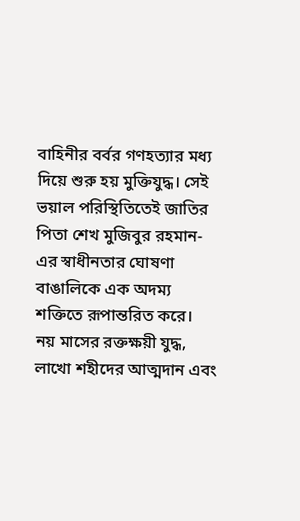বাহিনীর বর্বর গণহত্যার মধ্য দিয়ে শুরু হয় মুক্তিযুদ্ধ। সেই ভয়াল পরিস্থিতিতেই জাতির পিতা শেখ মুজিবুর রহমান-এর স্বাধীনতার ঘোষণা বাঙালিকে এক অদম্য শক্তিতে রূপান্তরিত করে।
নয় মাসের রক্তক্ষয়ী যুদ্ধ, লাখো শহীদের আত্মদান এবং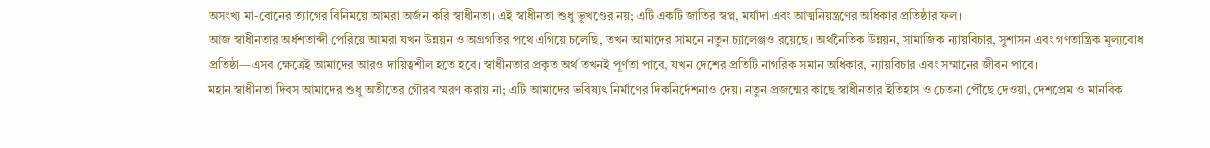অসংখ্য মা-বোনের ত্যাগের বিনিময়ে আমরা অর্জন করি স্বাধীনতা। এই স্বাধীনতা শুধু ভূখণ্ডের নয়; এটি একটি জাতির স্বপ্ন, মর্যাদা এবং আত্মনিয়ন্ত্রণের অধিকার প্রতিষ্ঠার ফল।
আজ স্বাধীনতার অর্ধশতাব্দী পেরিয়ে আমরা যখন উন্নয়ন ও অগ্রগতির পথে এগিয়ে চলেছি, তখন আমাদের সামনে নতুন চ্যালেঞ্জও রয়েছে। অর্থনৈতিক উন্নয়ন, সামাজিক ন্যায়বিচার, সুশাসন এবং গণতান্ত্রিক মূল্যবোধ প্রতিষ্ঠা—এসব ক্ষেত্রেই আমাদের আরও দায়িত্বশীল হতে হবে। স্বাধীনতার প্রকৃত অর্থ তখনই পূর্ণতা পাবে, যখন দেশের প্রতিটি নাগরিক সমান অধিকার, ন্যায়বিচার এবং সম্মানের জীবন পাবে।
মহান স্বাধীনতা দিবস আমাদের শুধু অতীতের গৌরব স্মরণ করায় না; এটি আমাদের ভবিষ্যৎ নির্মাণের দিকনির্দেশনাও দেয়। নতুন প্রজন্মের কাছে স্বাধীনতার ইতিহাস ও চেতনা পৌঁছে দেওয়া, দেশপ্রেম ও মানবিক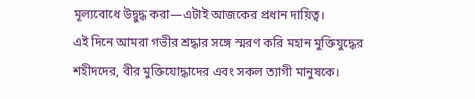মূল্যবোধে উদ্বুদ্ধ করা—এটাই আজকের প্রধান দায়িত্ব।
এই দিনে আমরা গভীর শ্রদ্ধার সঙ্গে স্মরণ করি মহান মুক্তিযুদ্ধের শহীদদের, বীর মুক্তিযোদ্ধাদের এবং সকল ত্যাগী মানুষকে।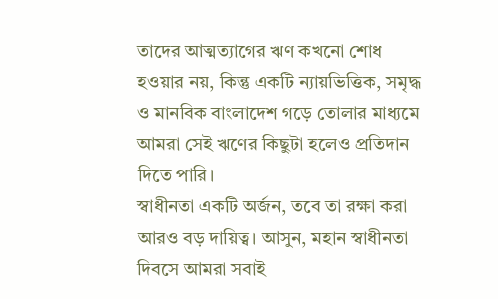তাদের আত্মত্যাগের ঋণ কখনো শোধ হওয়ার নয়, কিন্তু একটি ন্যায়ভিত্তিক, সমৃদ্ধ ও মানবিক বাংলাদেশ গড়ে তোলার মাধ্যমে আমরা সেই ঋণের কিছুটা হলেও প্রতিদান দিতে পারি।
স্বাধীনতা একটি অর্জন, তবে তা রক্ষা করা আরও বড় দায়িত্ব। আসুন, মহান স্বাধীনতা দিবসে আমরা সবাই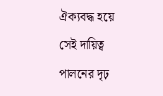ঐক্যবদ্ধ হয়ে সেই দায়িত্ব পালনের দৃঢ়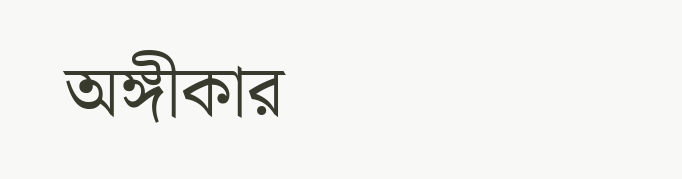অঙ্গীকার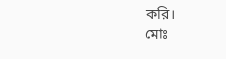করি।
মোঃ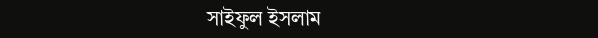সাইফুল ইসলাম